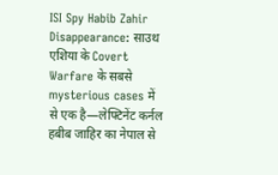ISI Spy Habib Zahir Disappearance: साउथ एशिया के Covert Warfare के सबसे mysterious cases में से एक है—लेफ्टिनेंट कर्नल हबीब जाहिर का नेपाल से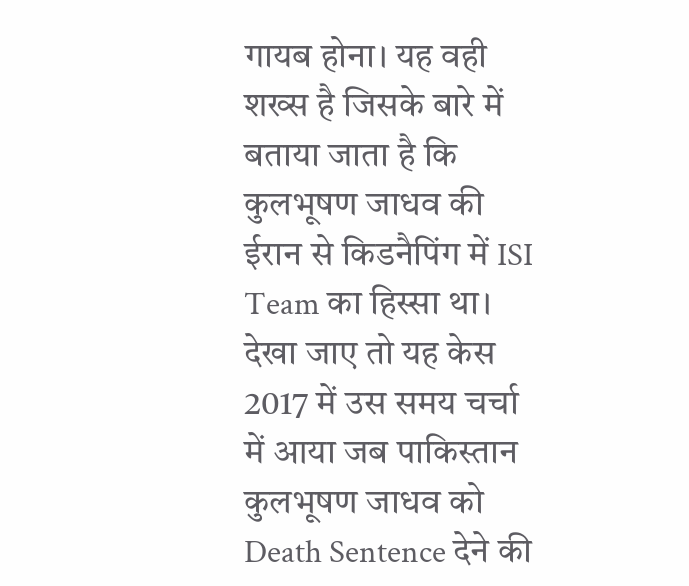गायब होना। यह वही शख्स है जिसके बारे में बताया जाता है कि कुलभूषण जाधव की ईरान से किडनैपिंग में ISI Team का हिस्सा था।
देखा जाए तो यह केस 2017 में उस समय चर्चा में आया जब पाकिस्तान कुलभूषण जाधव को Death Sentence देने की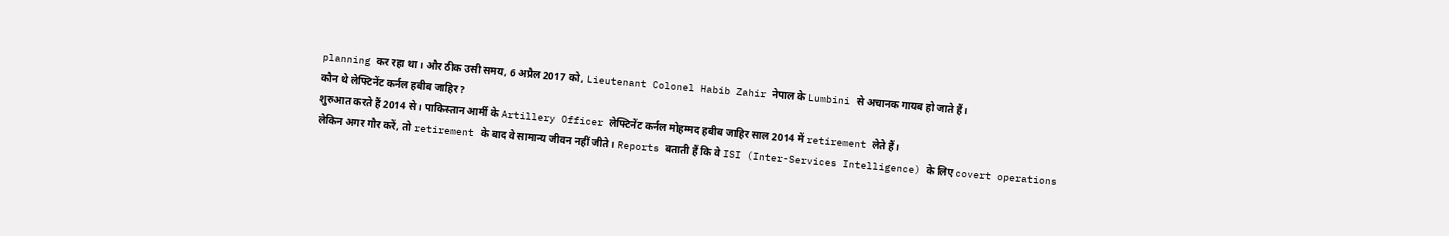planning कर रहा था। और ठीक उसी समय, 6 अप्रैल 2017 को, Lieutenant Colonel Habib Zahir नेपाल के Lumbini से अचानक गायब हो जाते हैं।
कौन थे लेफ्टिनेंट कर्नल हबीब जाहिर?
शुरुआत करते हैं 2014 से। पाकिस्तान आर्मी के Artillery Officer लेफ्टिनेंट कर्नल मोहम्मद हबीब जाहिर साल 2014 में retirement लेते हैं।
लेकिन अगर गौर करें, तो retirement के बाद वे सामान्य जीवन नहीं जीते। Reports बताती हैं कि वे ISI (Inter-Services Intelligence) के लिए covert operations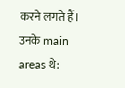करने लगते हैं।
उनके main areas थे: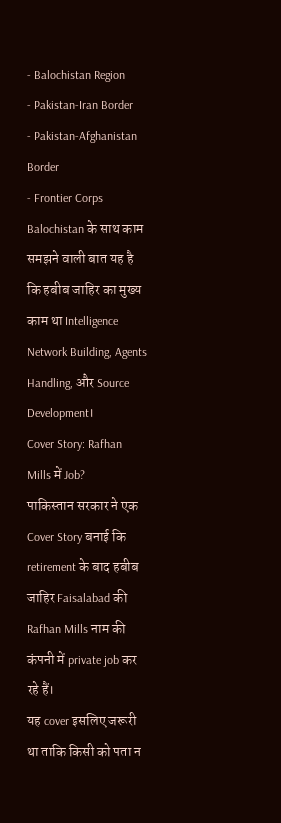- Balochistan Region
- Pakistan-Iran Border
- Pakistan-Afghanistan Border
- Frontier Corps Balochistan के साथ काम
समझने वाली बात यह है कि हबीब जाहिर का मुख्य काम था Intelligence Network Building, Agents Handling, और Source Development।
Cover Story: Rafhan Mills में Job?
पाकिस्तान सरकार ने एक Cover Story बनाई कि retirement के बाद हबीब जाहिर Faisalabad की Rafhan Mills नाम की कंपनी में private job कर रहे हैं।
यह cover इसलिए जरूरी था ताकि किसी को पता न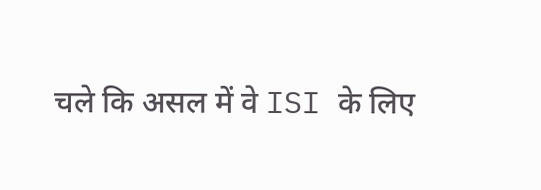चले कि असल में वे ISI के लिए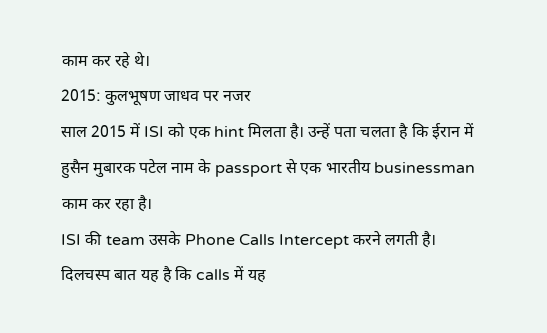काम कर रहे थे।
2015: कुलभूषण जाधव पर नजर
साल 2015 में ISI को एक hint मिलता है। उन्हें पता चलता है कि ईरान में हुसैन मुबारक पटेल नाम के passport से एक भारतीय businessman काम कर रहा है।
ISI की team उसके Phone Calls Intercept करने लगती है। दिलचस्प बात यह है कि calls में यह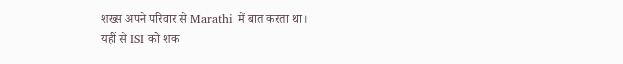शख्स अपने परिवार से Marathi में बात करता था।
यहीं से ISI को शक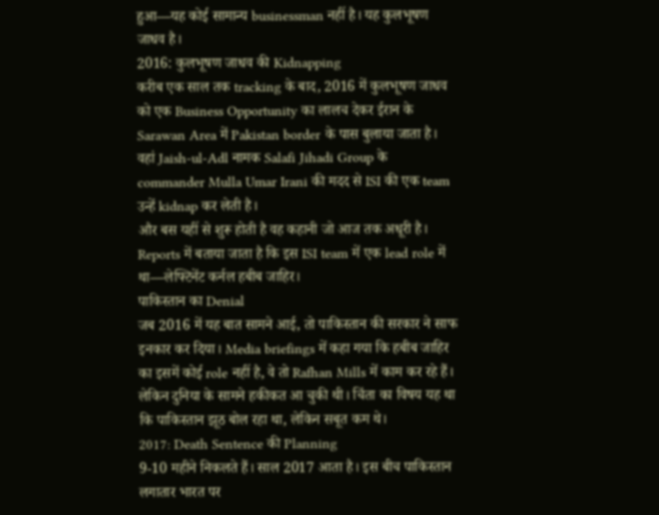हुआ—यह कोई सामान्य businessman नहीं है। यह कुलभूषण जाधव है।
2016: कुलभूषण जाधव की Kidnapping
करीब एक साल तक tracking के बाद, 2016 में कुलभूषण जाधव को एक Business Opportunity का लालच देकर ईरान के Sarawan Area में Pakistan border के पास बुलाया जाता है।
वहां Jaish-ul-Adl नामक Salafi Jihadi Group के commander Mulla Umar Irani की मदद से ISI की एक team उन्हें kidnap कर लेती है।
और बस यहीं से शुरू होती है वह कहानी जो आज तक अधूरी है। Reports में बताया जाता है कि इस ISI team में एक lead role में था—लेफ्टिनेंट कर्नल हबीब जाहिर।
पाकिस्तान का Denial
जब 2016 में यह बात सामने आई, तो पाकिस्तान की सरकार ने साफ इनकार कर दिया। Media briefings में कहा गया कि हबीब जाहिर का इसमें कोई role नहीं है, वे तो Rafhan Mills में काम कर रहे हैं।
लेकिन दुनिया के सामने हकीकत आ चुकी थी। चिंता का विषय यह था कि पाकिस्तान झूठ बोल रहा था, लेकिन सबूत कम थे।
2017: Death Sentence की Planning
9-10 महीने निकलते हैं। साल 2017 आता है। इस बीच पाकिस्तान लगातार भारत पर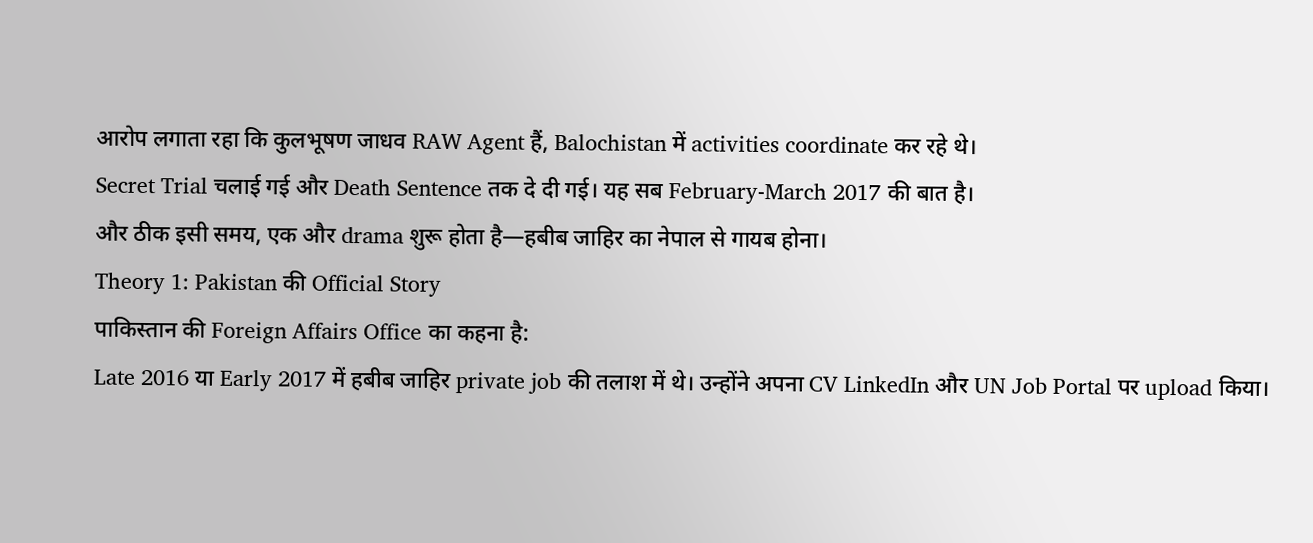आरोप लगाता रहा कि कुलभूषण जाधव RAW Agent हैं, Balochistan में activities coordinate कर रहे थे।
Secret Trial चलाई गई और Death Sentence तक दे दी गई। यह सब February-March 2017 की बात है।
और ठीक इसी समय, एक और drama शुरू होता है—हबीब जाहिर का नेपाल से गायब होना।
Theory 1: Pakistan की Official Story
पाकिस्तान की Foreign Affairs Office का कहना है:
Late 2016 या Early 2017 में हबीब जाहिर private job की तलाश में थे। उन्होंने अपना CV LinkedIn और UN Job Portal पर upload किया।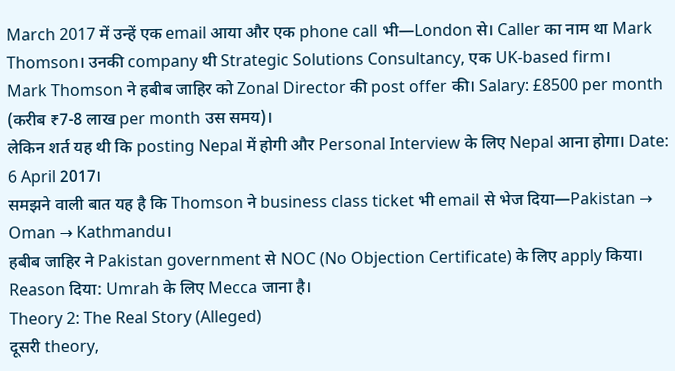March 2017 में उन्हें एक email आया और एक phone call भी—London से। Caller का नाम था Mark Thomson। उनकी company थी Strategic Solutions Consultancy, एक UK-based firm।
Mark Thomson ने हबीब जाहिर को Zonal Director की post offer की। Salary: £8500 per month (करीब ₹7-8 लाख per month उस समय)।
लेकिन शर्त यह थी कि posting Nepal में होगी और Personal Interview के लिए Nepal आना होगा। Date: 6 April 2017।
समझने वाली बात यह है कि Thomson ने business class ticket भी email से भेज दिया—Pakistan → Oman → Kathmandu।
हबीब जाहिर ने Pakistan government से NOC (No Objection Certificate) के लिए apply किया। Reason दिया: Umrah के लिए Mecca जाना है।
Theory 2: The Real Story (Alleged)
दूसरी theory,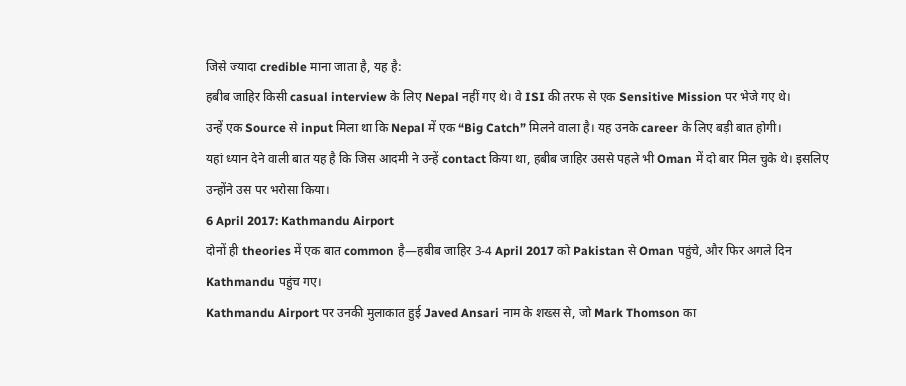जिसे ज्यादा credible माना जाता है, यह है:
हबीब जाहिर किसी casual interview के लिए Nepal नहीं गए थे। वे ISI की तरफ से एक Sensitive Mission पर भेजे गए थे।
उन्हें एक Source से input मिला था कि Nepal में एक “Big Catch” मिलने वाला है। यह उनके career के लिए बड़ी बात होगी।
यहां ध्यान देने वाली बात यह है कि जिस आदमी ने उन्हें contact किया था, हबीब जाहिर उससे पहले भी Oman में दो बार मिल चुके थे। इसलिए उन्होंने उस पर भरोसा किया।
6 April 2017: Kathmandu Airport
दोनों ही theories में एक बात common है—हबीब जाहिर 3-4 April 2017 को Pakistan से Oman पहुंचे, और फिर अगले दिन Kathmandu पहुंच गए।
Kathmandu Airport पर उनकी मुलाकात हुई Javed Ansari नाम के शख्स से, जो Mark Thomson का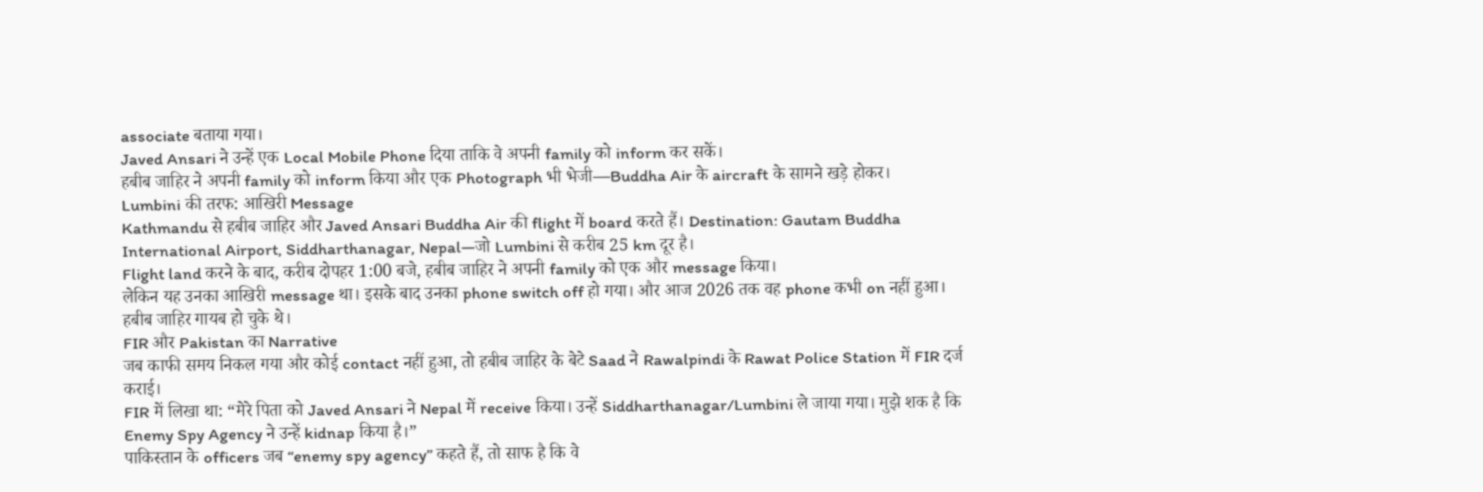associate बताया गया।
Javed Ansari ने उन्हें एक Local Mobile Phone दिया ताकि वे अपनी family को inform कर सकें।
हबीब जाहिर ने अपनी family को inform किया और एक Photograph भी भेजी—Buddha Air के aircraft के सामने खड़े होकर।
Lumbini की तरफ: आखिरी Message
Kathmandu से हबीब जाहिर और Javed Ansari Buddha Air की flight में board करते हैं। Destination: Gautam Buddha International Airport, Siddharthanagar, Nepal—जो Lumbini से करीब 25 km दूर है।
Flight land करने के बाद, करीब दोपहर 1:00 बजे, हबीब जाहिर ने अपनी family को एक और message किया।
लेकिन यह उनका आखिरी message था। इसके बाद उनका phone switch off हो गया। और आज 2026 तक वह phone कभी on नहीं हुआ।
हबीब जाहिर गायब हो चुके थे।
FIR और Pakistan का Narrative
जब काफी समय निकल गया और कोई contact नहीं हुआ, तो हबीब जाहिर के बेटे Saad ने Rawalpindi के Rawat Police Station में FIR दर्ज कराई।
FIR में लिखा था: “मेरे पिता को Javed Ansari ने Nepal में receive किया। उन्हें Siddharthanagar/Lumbini ले जाया गया। मुझे शक है कि Enemy Spy Agency ने उन्हें kidnap किया है।”
पाकिस्तान के officers जब “enemy spy agency” कहते हैं, तो साफ है कि वे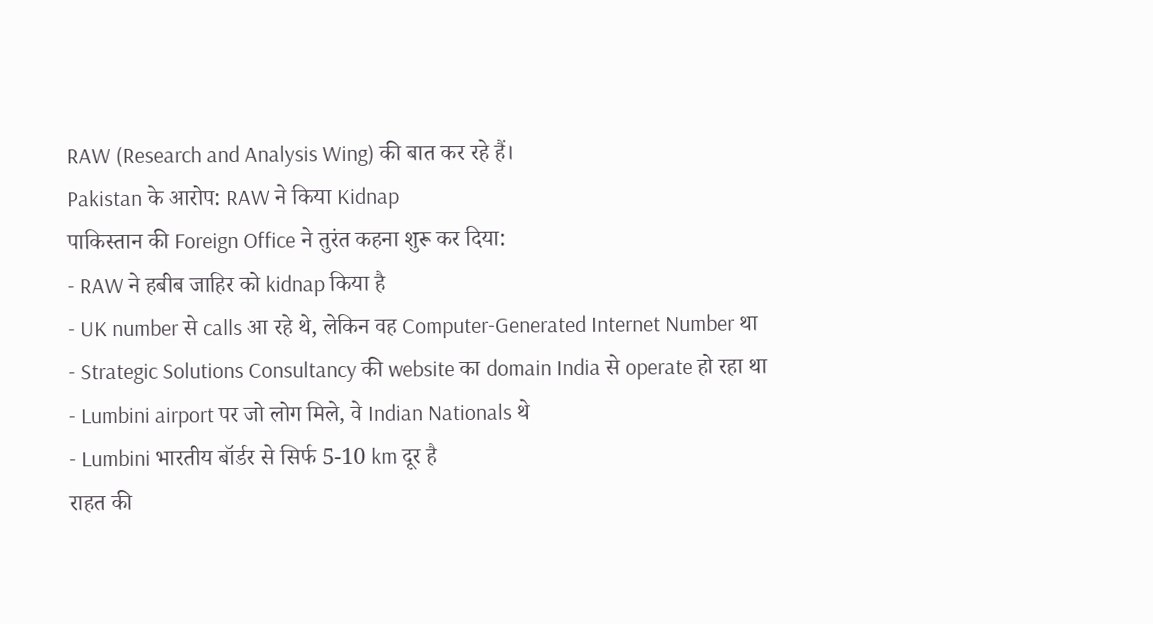RAW (Research and Analysis Wing) की बात कर रहे हैं।
Pakistan के आरोप: RAW ने किया Kidnap
पाकिस्तान की Foreign Office ने तुरंत कहना शुरू कर दिया:
- RAW ने हबीब जाहिर को kidnap किया है
- UK number से calls आ रहे थे, लेकिन वह Computer-Generated Internet Number था
- Strategic Solutions Consultancy की website का domain India से operate हो रहा था
- Lumbini airport पर जो लोग मिले, वे Indian Nationals थे
- Lumbini भारतीय बॉर्डर से सिर्फ 5-10 km दूर है
राहत की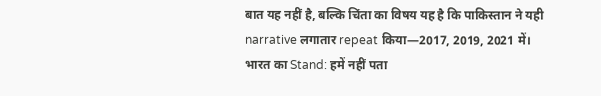बात यह नहीं है, बल्कि चिंता का विषय यह है कि पाकिस्तान ने यही narrative लगातार repeat किया—2017, 2019, 2021 में।
भारत का Stand: हमें नहीं पता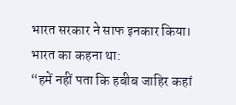भारत सरकार ने साफ इनकार किया। भारत का कहना था:
“हमें नहीं पता कि हबीब जाहिर कहां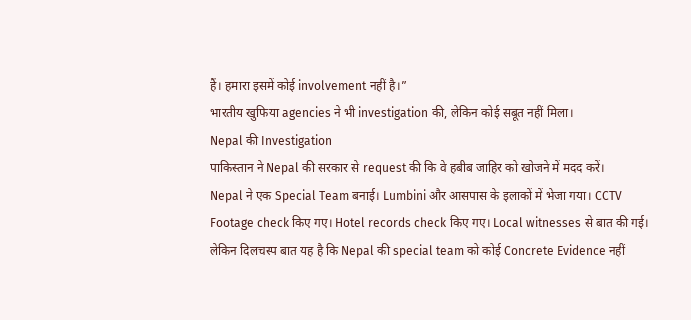हैं। हमारा इसमें कोई involvement नहीं है।”
भारतीय खुफिया agencies ने भी investigation की, लेकिन कोई सबूत नहीं मिला।
Nepal की Investigation
पाकिस्तान ने Nepal की सरकार से request की कि वे हबीब जाहिर को खोजने में मदद करें।
Nepal ने एक Special Team बनाई। Lumbini और आसपास के इलाकों में भेजा गया। CCTV Footage check किए गए। Hotel records check किए गए। Local witnesses से बात की गई।
लेकिन दिलचस्प बात यह है कि Nepal की special team को कोई Concrete Evidence नहीं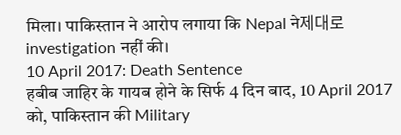मिला। पाकिस्तान ने आरोप लगाया कि Nepal ने제대로 investigation नहीं की।
10 April 2017: Death Sentence
हबीब जाहिर के गायब होने के सिर्फ 4 दिन बाद, 10 April 2017 को, पाकिस्तान की Military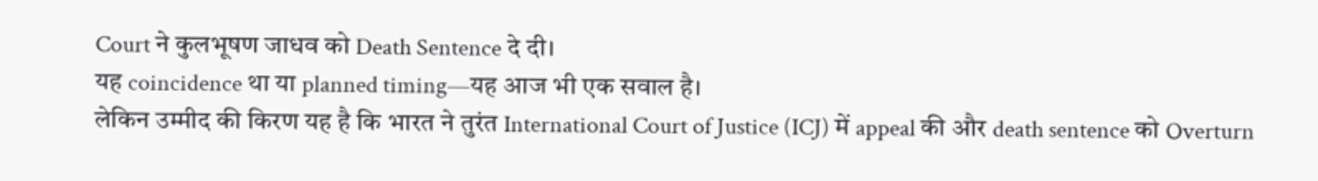Court ने कुलभूषण जाधव को Death Sentence दे दी।
यह coincidence था या planned timing—यह आज भी एक सवाल है।
लेकिन उम्मीद की किरण यह है कि भारत ने तुरंत International Court of Justice (ICJ) में appeal की और death sentence को Overturn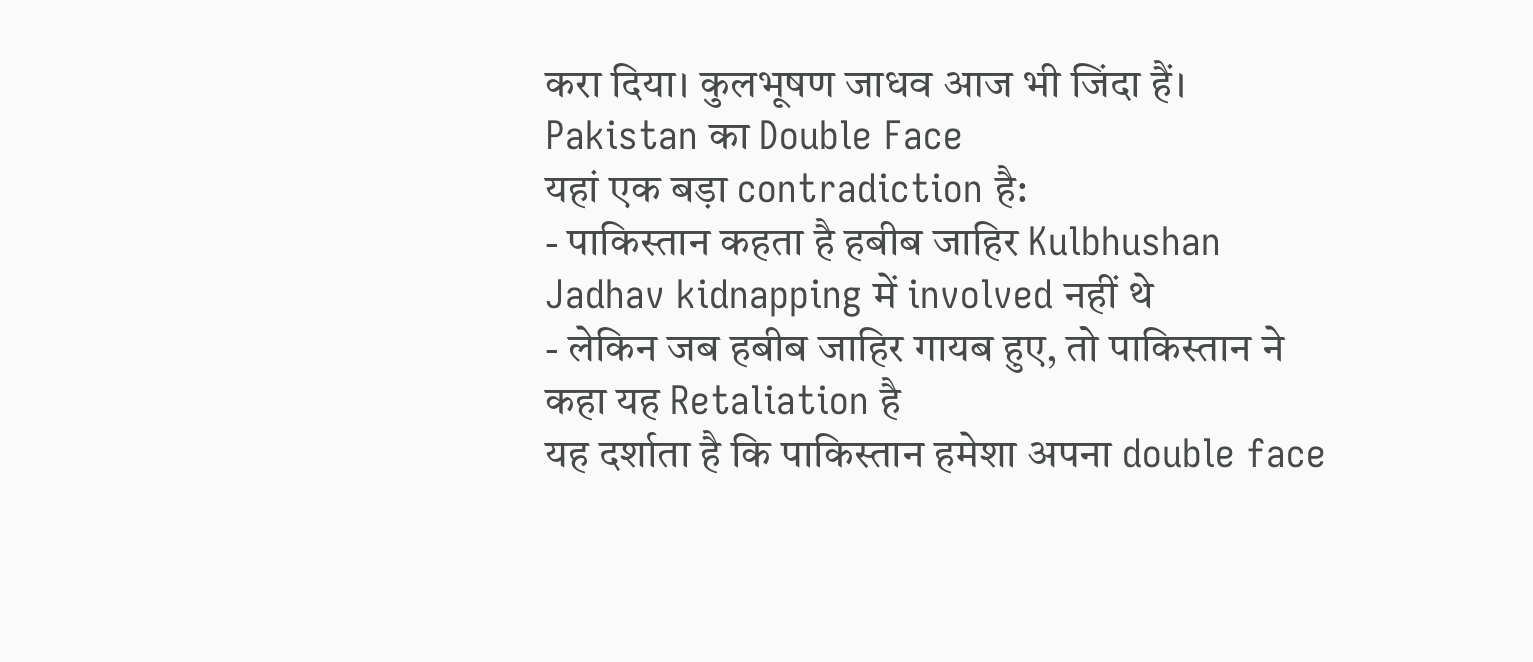करा दिया। कुलभूषण जाधव आज भी जिंदा हैं।
Pakistan का Double Face
यहां एक बड़ा contradiction है:
- पाकिस्तान कहता है हबीब जाहिर Kulbhushan Jadhav kidnapping में involved नहीं थे
- लेकिन जब हबीब जाहिर गायब हुए, तो पाकिस्तान ने कहा यह Retaliation है
यह दर्शाता है कि पाकिस्तान हमेशा अपना double face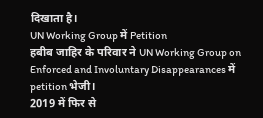दिखाता है।
UN Working Group में Petition
हबीब जाहिर के परिवार ने UN Working Group on Enforced and Involuntary Disappearances में petition भेजी।
2019 में फिर से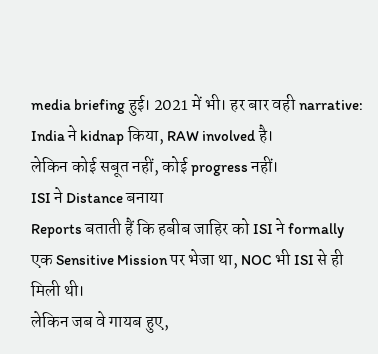media briefing हुई। 2021 में भी। हर बार वही narrative: India ने kidnap किया, RAW involved है।
लेकिन कोई सबूत नहीं, कोई progress नहीं।
ISI ने Distance बनाया
Reports बताती हैं कि हबीब जाहिर को ISI ने formally एक Sensitive Mission पर भेजा था, NOC भी ISI से ही मिली थी।
लेकिन जब वे गायब हुए,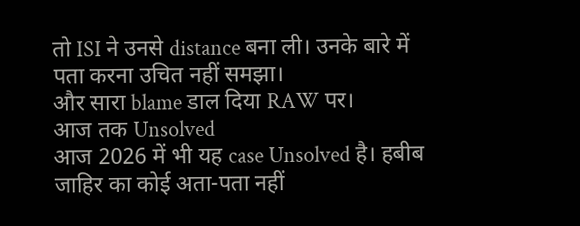तो ISI ने उनसे distance बना ली। उनके बारे में पता करना उचित नहीं समझा।
और सारा blame डाल दिया RAW पर।
आज तक Unsolved
आज 2026 में भी यह case Unsolved है। हबीब जाहिर का कोई अता-पता नहीं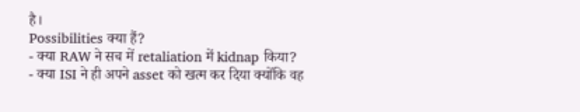है।
Possibilities क्या हैं?
- क्या RAW ने सच में retaliation में kidnap किया?
- क्या ISI ने ही अपने asset को खत्म कर दिया क्योंकि वह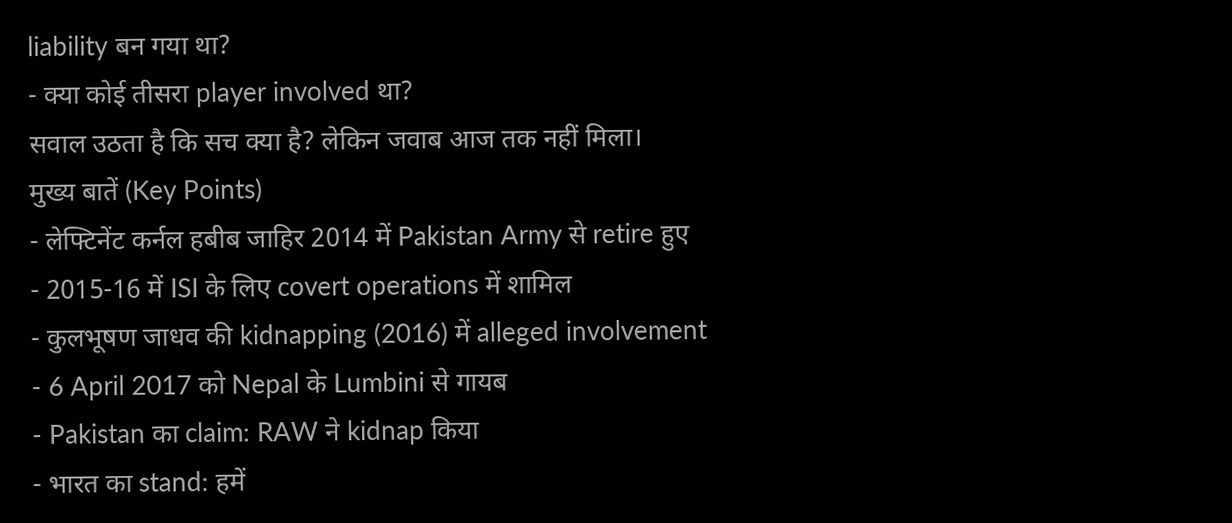liability बन गया था?
- क्या कोई तीसरा player involved था?
सवाल उठता है कि सच क्या है? लेकिन जवाब आज तक नहीं मिला।
मुख्य बातें (Key Points)
- लेफ्टिनेंट कर्नल हबीब जाहिर 2014 में Pakistan Army से retire हुए
- 2015-16 में ISI के लिए covert operations में शामिल
- कुलभूषण जाधव की kidnapping (2016) में alleged involvement
- 6 April 2017 को Nepal के Lumbini से गायब
- Pakistan का claim: RAW ने kidnap किया
- भारत का stand: हमें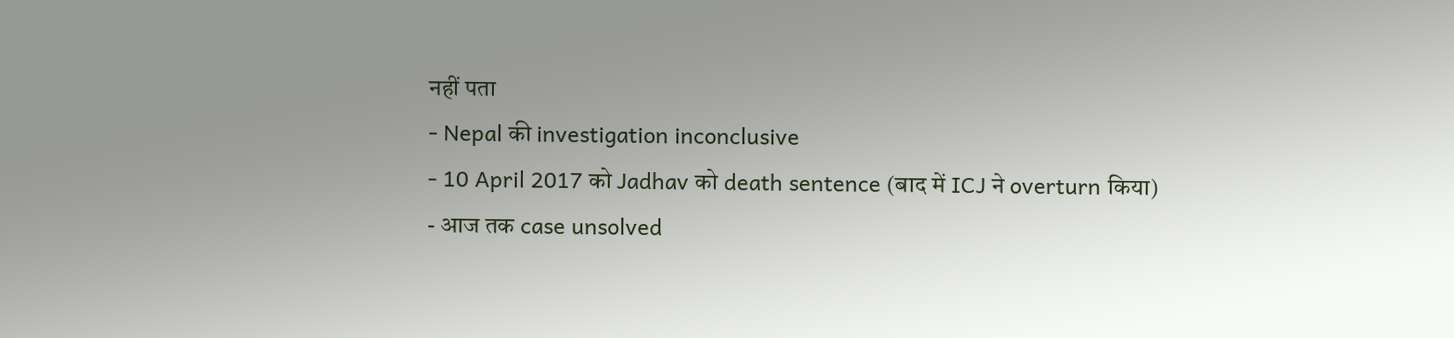नहीं पता
- Nepal की investigation inconclusive
- 10 April 2017 को Jadhav को death sentence (बाद में ICJ ने overturn किया)
- आज तक case unsolved